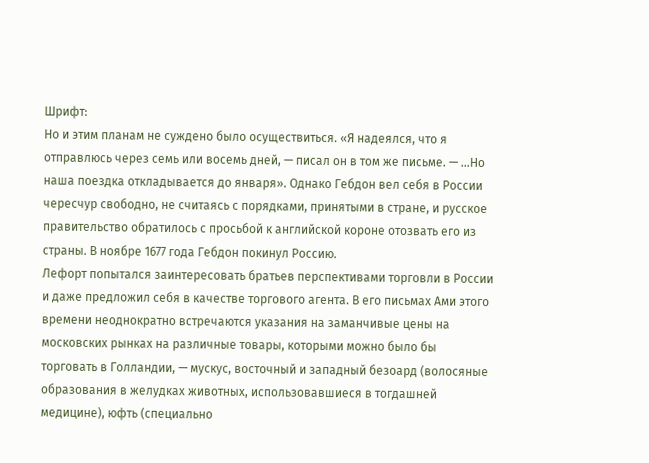Шрифт:
Но и этим планам не суждено было осуществиться. «Я надеялся, что я отправлюсь через семь или восемь дней, — писал он в том же письме. — …Но наша поездка откладывается до января». Однако Гебдон вел себя в России чересчур свободно, не считаясь с порядками, принятыми в стране, и русское правительство обратилось с просьбой к английской короне отозвать его из страны. В ноябре 1677 года Гебдон покинул Россию.
Лефорт попытался заинтересовать братьев перспективами торговли в России и даже предложил себя в качестве торгового агента. В его письмах Ами этого времени неоднократно встречаются указания на заманчивые цены на московских рынках на различные товары, которыми можно было бы торговать в Голландии, — мускус, восточный и западный безоард (волосяные образования в желудках животных, использовавшиеся в тогдашней медицине), юфть (специально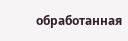обработанная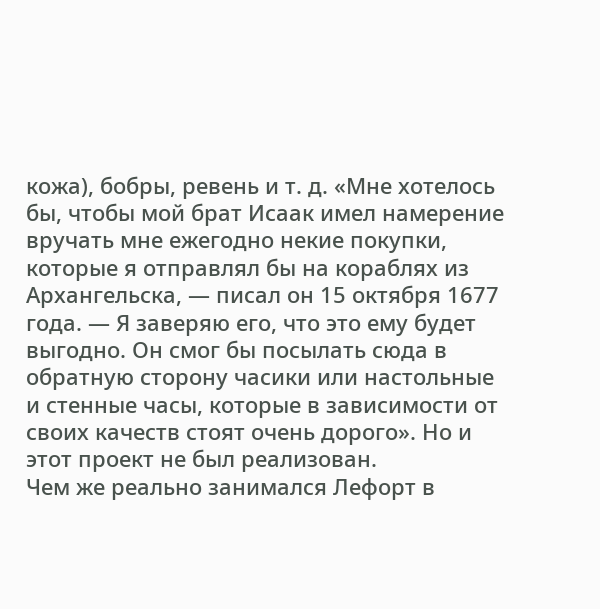кожа), бобры, ревень и т. д. «Мне хотелось бы, чтобы мой брат Исаак имел намерение вручать мне ежегодно некие покупки, которые я отправлял бы на кораблях из Архангельска, — писал он 15 октября 1677 года. — Я заверяю его, что это ему будет выгодно. Он смог бы посылать сюда в обратную сторону часики или настольные и стенные часы, которые в зависимости от своих качеств стоят очень дорого». Но и этот проект не был реализован.
Чем же реально занимался Лефорт в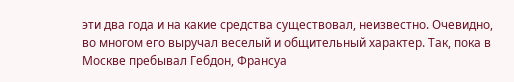эти два года и на какие средства существовал, неизвестно. Очевидно, во многом его выручал веселый и общительный характер. Так, пока в Москве пребывал Гебдон, Франсуа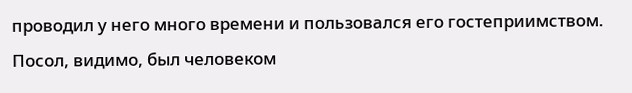проводил у него много времени и пользовался его гостеприимством. Посол, видимо, был человеком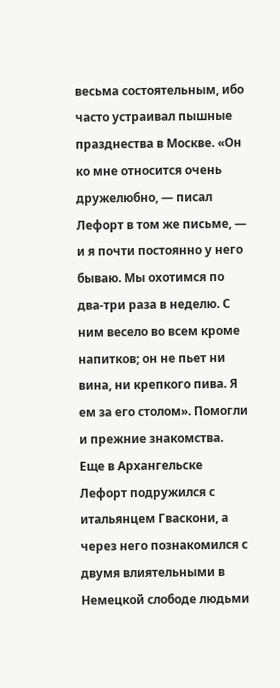весьма состоятельным, ибо часто устраивал пышные празднества в Москве. «Он ко мне относится очень дружелюбно, — писал Лефорт в том же письме, — и я почти постоянно у него бываю. Мы охотимся по два-три раза в неделю. С ним весело во всем кроме напитков; он не пьет ни вина, ни крепкого пива. Я ем за его столом». Помогли и прежние знакомства. Еще в Архангельске Лефорт подружился с итальянцем Гваскони, а через него познакомился с двумя влиятельными в Немецкой слободе людьми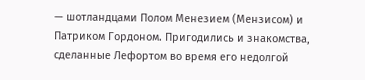— шотландцами Полом Менезием (Мензисом) и Патриком Гордоном. Пригодились и знакомства, сделанные Лефортом во время его недолгой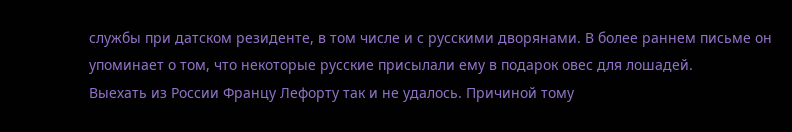службы при датском резиденте, в том числе и с русскими дворянами. В более раннем письме он упоминает о том, что некоторые русские присылали ему в подарок овес для лошадей.
Выехать из России Францу Лефорту так и не удалось. Причиной тому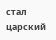стал царский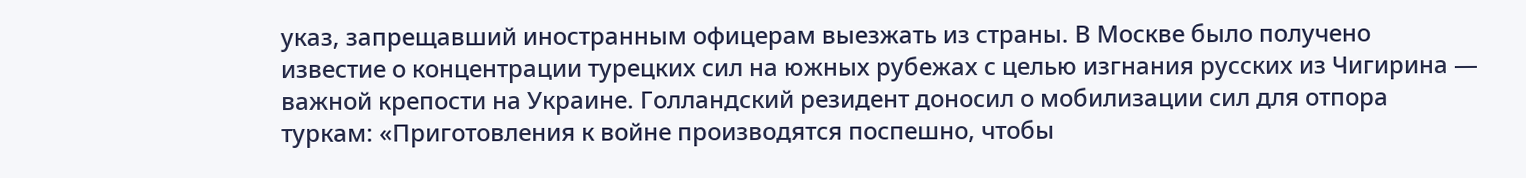указ, запрещавший иностранным офицерам выезжать из страны. В Москве было получено известие о концентрации турецких сил на южных рубежах с целью изгнания русских из Чигирина — важной крепости на Украине. Голландский резидент доносил о мобилизации сил для отпора туркам: «Приготовления к войне производятся поспешно, чтобы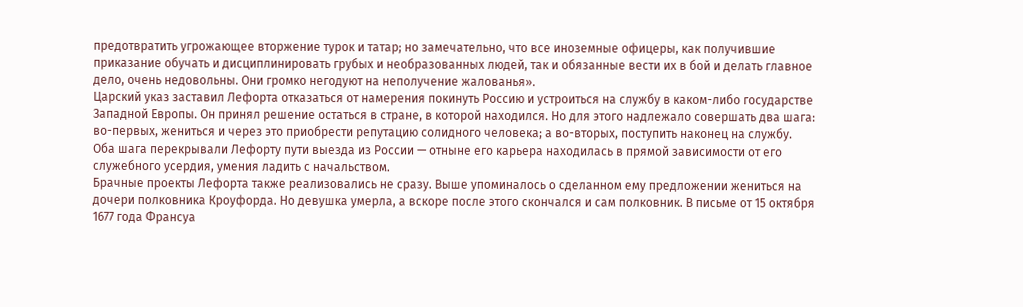предотвратить угрожающее вторжение турок и татар; но замечательно, что все иноземные офицеры, как получившие приказание обучать и дисциплинировать грубых и необразованных людей, так и обязанные вести их в бой и делать главное дело, очень недовольны. Они громко негодуют на неполучение жалованья».
Царский указ заставил Лефорта отказаться от намерения покинуть Россию и устроиться на службу в каком-либо государстве Западной Европы. Он принял решение остаться в стране, в которой находился. Но для этого надлежало совершать два шага: во-первых, жениться и через это приобрести репутацию солидного человека; а во-вторых, поступить наконец на службу. Оба шага перекрывали Лефорту пути выезда из России — отныне его карьера находилась в прямой зависимости от его служебного усердия, умения ладить с начальством.
Брачные проекты Лефорта также реализовались не сразу. Выше упоминалось о сделанном ему предложении жениться на дочери полковника Кроуфорда. Но девушка умерла, а вскоре после этого скончался и сам полковник. В письме от 15 октября 1677 года Франсуа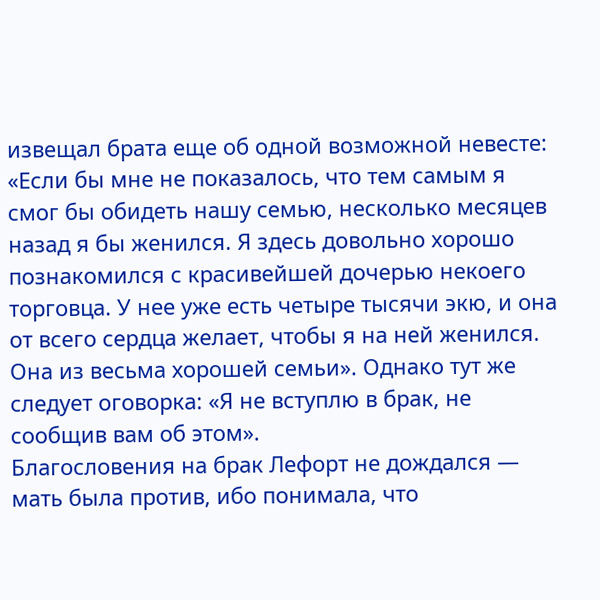извещал брата еще об одной возможной невесте: «Если бы мне не показалось, что тем самым я смог бы обидеть нашу семью, несколько месяцев назад я бы женился. Я здесь довольно хорошо познакомился с красивейшей дочерью некоего торговца. У нее уже есть четыре тысячи экю, и она от всего сердца желает, чтобы я на ней женился. Она из весьма хорошей семьи». Однако тут же следует оговорка: «Я не вступлю в брак, не сообщив вам об этом».
Благословения на брак Лефорт не дождался — мать была против, ибо понимала, что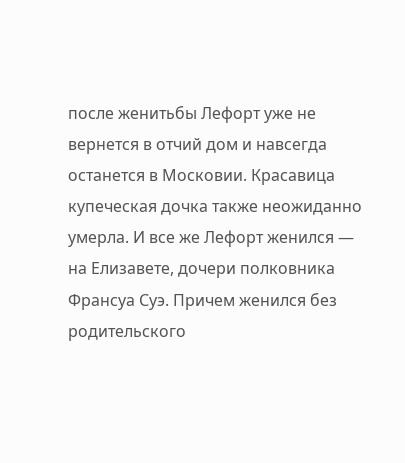после женитьбы Лефорт уже не вернется в отчий дом и навсегда останется в Московии. Красавица купеческая дочка также неожиданно умерла. И все же Лефорт женился — на Елизавете, дочери полковника Франсуа Суэ. Причем женился без родительского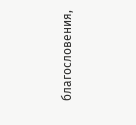благословения,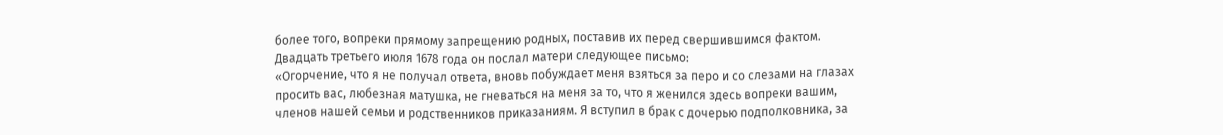более того, вопреки прямому запрещению родных, поставив их перед свершившимся фактом.
Двадцать третьего июля 1678 года он послал матери следующее письмо:
«Огорчение, что я не получал ответа, вновь побуждает меня взяться за перо и со слезами на глазах просить вас, любезная матушка, не гневаться на меня за то, что я женился здесь вопреки вашим, членов нашей семьи и родственников приказаниям. Я вступил в брак с дочерью подполковника, за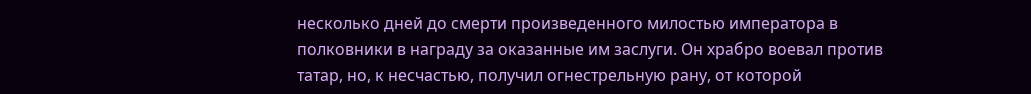несколько дней до смерти произведенного милостью императора в полковники в награду за оказанные им заслуги. Он храбро воевал против татар, но, к несчастью, получил огнестрельную рану, от которой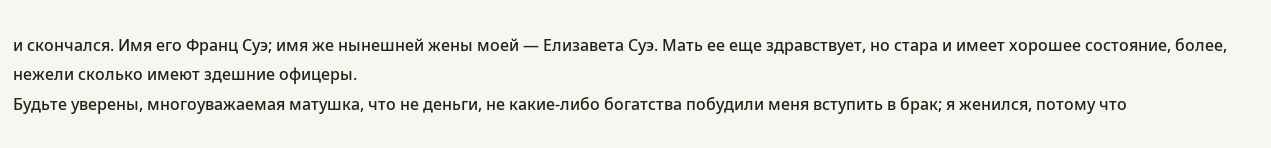и скончался. Имя его Франц Суэ; имя же нынешней жены моей — Елизавета Суэ. Мать ее еще здравствует, но стара и имеет хорошее состояние, более, нежели сколько имеют здешние офицеры.
Будьте уверены, многоуважаемая матушка, что не деньги, не какие-либо богатства побудили меня вступить в брак; я женился, потому что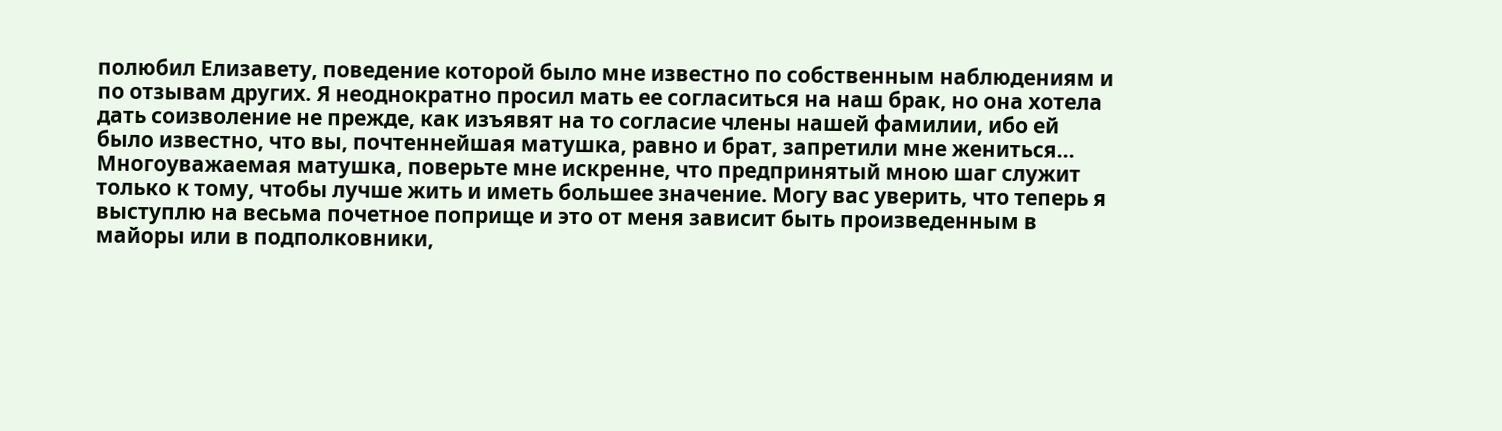полюбил Елизавету, поведение которой было мне известно по собственным наблюдениям и по отзывам других. Я неоднократно просил мать ее согласиться на наш брак, но она хотела дать соизволение не прежде, как изъявят на то согласие члены нашей фамилии, ибо ей было известно, что вы, почтеннейшая матушка, равно и брат, запретили мне жениться…
Многоуважаемая матушка, поверьте мне искренне, что предпринятый мною шаг служит только к тому, чтобы лучше жить и иметь большее значение. Могу вас уверить, что теперь я выступлю на весьма почетное поприще и это от меня зависит быть произведенным в майоры или в подполковники,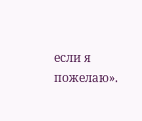если я пожелаю».